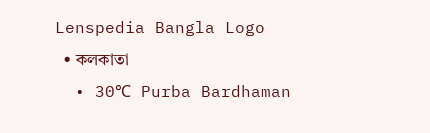Lenspedia Bangla Logo
  • কলকাতা
  • 30℃ Purba Bardhaman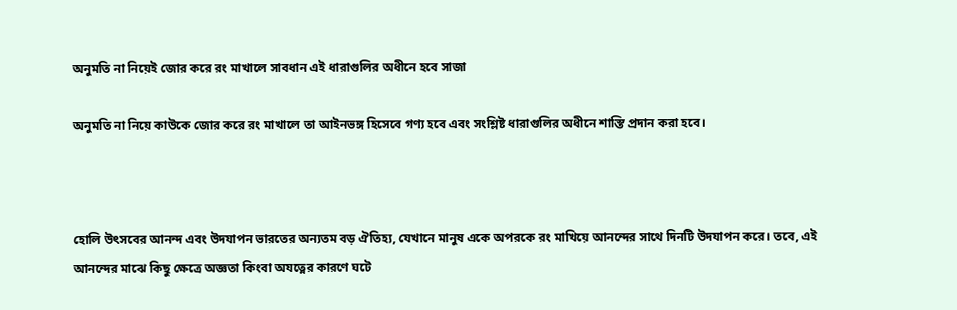অনুমতি না নিয়েই জোর করে রং মাখালে সাবধান এই ধারাগুলির অধীনে হবে সাজা

অনুমতি না নিয়ে কাউকে জোর করে রং মাখালে তা আইনভঙ্গ হিসেবে গণ্য হবে এবং সংশ্লিষ্ট ধারাগুলির অধীনে শাস্তি প্রদান করা হবে।



হোলি উৎসবের আনন্দ এবং উদযাপন ভারতের অন্যতম বড় ঐতিহ্য, যেখানে মানুষ একে অপরকে রং মাখিয়ে আনন্দের সাথে দিনটি উদযাপন করে। তবে, এই আনন্দের মাঝে কিছু ক্ষেত্রে অজ্ঞতা কিংবা অযত্নের কারণে ঘটে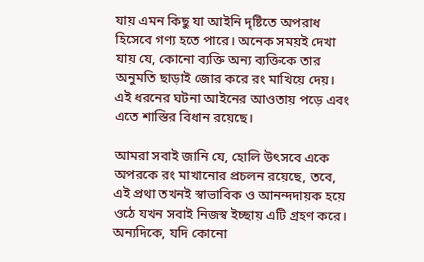যায় এমন কিছু যা আইনি দৃষ্টিতে অপরাধ হিসেবে গণ্য হতে পারে। অনেক সময়ই দেখা যায় যে, কোনো ব্যক্তি অন্য ব্যক্তিকে তার অনুমতি ছাড়াই জোর করে রং মাখিয়ে দেয়। এই ধরনের ঘটনা আইনের আওতায় পড়ে এবং এতে শাস্তির বিধান রয়েছে।

আমরা সবাই জানি যে, হোলি উৎসবে একে অপরকে রং মাখানোর প্রচলন রয়েছে, তবে, এই প্রথা তখনই স্বাভাবিক ও আনন্দদায়ক হয়ে ওঠে যখন সবাই নিজস্ব ইচ্ছায় এটি গ্রহণ করে। অন্যদিকে, যদি কোনো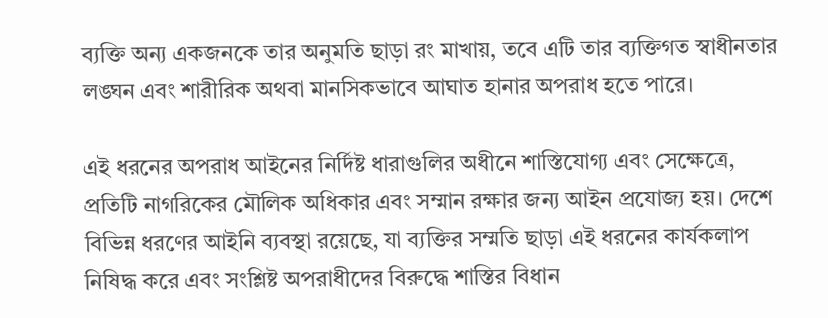ব্যক্তি অন্য একজনকে তার অনুমতি ছাড়া রং মাখায়, তবে এটি তার ব্যক্তিগত স্বাধীনতার লঙ্ঘন এবং শারীরিক অথবা মানসিকভাবে আঘাত হানার অপরাধ হতে পারে।

এই ধরনের অপরাধ আইনের নির্দিষ্ট ধারাগুলির অধীনে শাস্তিযোগ্য এবং সেক্ষেত্রে, প্রতিটি নাগরিকের মৌলিক অধিকার এবং সম্মান রক্ষার জন্য আইন প্রযোজ্য হয়। দেশে বিভিন্ন ধরণের আইনি ব্যবস্থা রয়েছে, যা ব্যক্তির সম্মতি ছাড়া এই ধরনের কার্যকলাপ নিষিদ্ধ করে এবং সংশ্লিষ্ট অপরাধীদের বিরুদ্ধে শাস্তির বিধান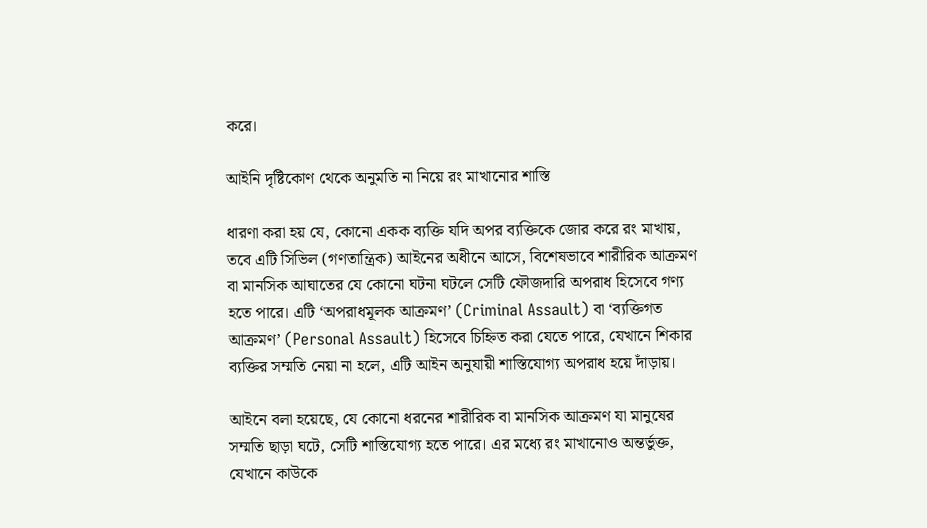করে।

আইনি দৃষ্টিকোণ থেকে অনুমতি না নিয়ে রং মাখানোর শাস্তি

ধারণা করা হয় যে, কোনো একক ব্যক্তি যদি অপর ব্যক্তিকে জোর করে রং মাখায়, তবে এটি সিভিল (গণতান্ত্রিক) আইনের অধীনে আসে, বিশেষভাবে শারীরিক আক্রমণ বা মানসিক আঘাতের যে কোনো ঘটনা ঘটলে সেটি ফৌজদারি অপরাধ হিসেবে গণ্য হতে পারে। এটি ‘অপরাধমূলক আক্রমণ’ (Criminal Assault) বা ‘ব্যক্তিগত আক্রমণ’ (Personal Assault) হিসেবে চিহ্নিত করা যেতে পারে, যেখানে শিকার ব্যক্তির সম্মতি নেয়া না হলে, এটি আইন অনুযায়ী শাস্তিযোগ্য অপরাধ হয়ে দাঁড়ায়।

আইনে বলা হয়েছে, যে কোনো ধরনের শারীরিক বা মানসিক আক্রমণ যা মানুষের সম্মতি ছাড়া ঘটে, সেটি শাস্তিযোগ্য হতে পারে। এর মধ্যে রং মাখানোও অন্তর্ভুক্ত, যেখানে কাউকে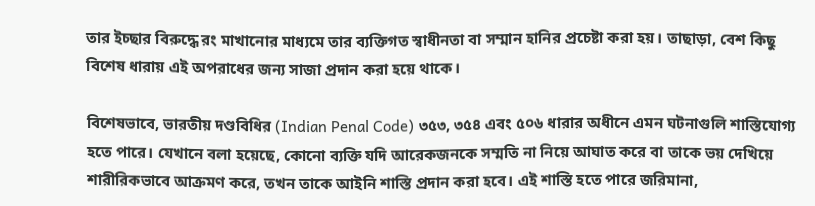তার ইচ্ছার বিরুদ্ধে রং মাখানোর মাধ্যমে তার ব্যক্তিগত স্বাধীনতা বা সম্মান হানির প্রচেষ্টা করা হয়। তাছাড়া, বেশ কিছু বিশেষ ধারায় এই অপরাধের জন্য সাজা প্রদান করা হয়ে থাকে।

বিশেষভাবে, ভারতীয় দণ্ডবিধির (Indian Penal Code) ৩৫৩, ৩৫৪ এবং ৫০৬ ধারার অধীনে এমন ঘটনাগুলি শাস্তিযোগ্য হতে পারে। যেখানে বলা হয়েছে, কোনো ব্যক্তি যদি আরেকজনকে সম্মতি না নিয়ে আঘাত করে বা তাকে ভয় দেখিয়ে শারীরিকভাবে আক্রমণ করে, তখন তাকে আইনি শাস্তি প্রদান করা হবে। এই শাস্তি হতে পারে জরিমানা,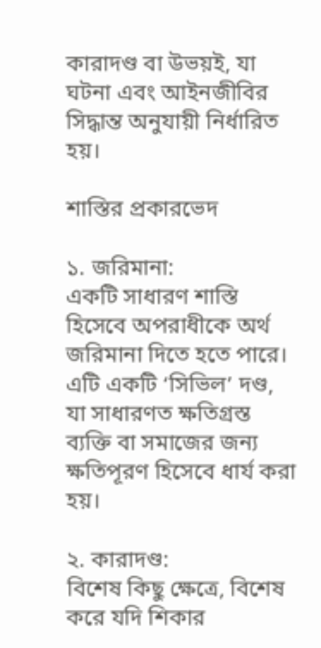কারাদণ্ড বা উভয়ই, যা ঘটনা এবং আইনজীবির সিদ্ধান্ত অনুযায়ী নির্ধারিত হয়।

শাস্তির প্রকারভেদ

১. জরিমানা:
একটি সাধারণ শাস্তি হিসেবে অপরাধীকে অর্থ জরিমানা দিতে হতে পারে। এটি একটি ‘সিভিল’ দণ্ড, যা সাধারণত ক্ষতিগ্রস্ত ব্যক্তি বা সমাজের জন্য ক্ষতিপূরণ হিসেবে ধার্য করা হয়।

২. কারাদণ্ড:
বিশেষ কিছু ক্ষেত্রে, বিশেষ করে যদি শিকার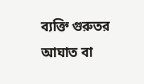ব্যক্তি গুরুতর আঘাত বা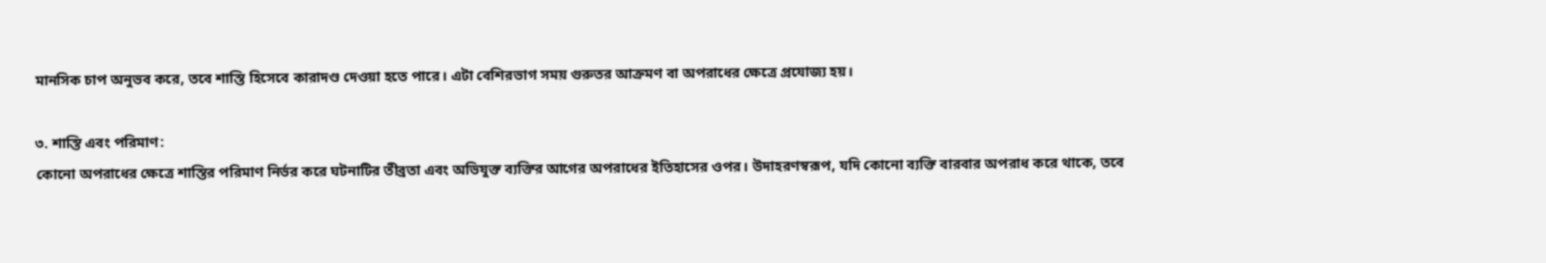মানসিক চাপ অনুভব করে, তবে শাস্তি হিসেবে কারাদণ্ড দেওয়া হতে পারে। এটা বেশিরভাগ সময় গুরুতর আক্রমণ বা অপরাধের ক্ষেত্রে প্রযোজ্য হয়।

৩. শাস্তি এবং পরিমাণ:
কোনো অপরাধের ক্ষেত্রে শাস্তির পরিমাণ নির্ভর করে ঘটনাটির তীব্রতা এবং অভিযুক্ত ব্যক্তির আগের অপরাধের ইতিহাসের ওপর। উদাহরণস্বরূপ, যদি কোনো ব্যক্তি বারবার অপরাধ করে থাকে, তবে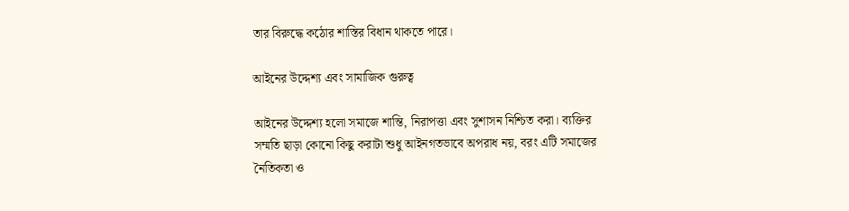তার বিরুদ্ধে কঠোর শাস্তির বিধান থাকতে পারে।

আইনের উদ্দেশ্য এবং সামাজিক গুরুত্ব

আইনের উদ্দেশ্য হলো সমাজে শান্তি, নিরাপত্তা এবং সুশাসন নিশ্চিত করা। ব্যক্তির সম্মতি ছাড়া কোনো কিছু করাটা শুধু আইনগতভাবে অপরাধ নয়, বরং এটি সমাজের নৈতিকতা ও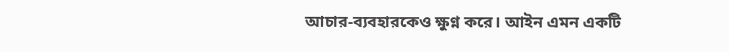আচার-ব্যবহারকেও ক্ষুণ্ন করে। আইন এমন একটি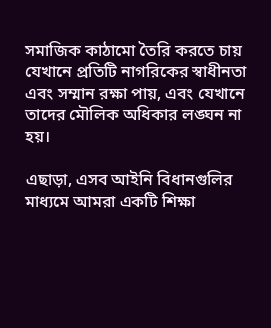সমাজিক কাঠামো তৈরি করতে চায় যেখানে প্রতিটি নাগরিকের স্বাধীনতা এবং সম্মান রক্ষা পায়, এবং যেখানে তাদের মৌলিক অধিকার লঙ্ঘন না হয়।

এছাড়া, এসব আইনি বিধানগুলির মাধ্যমে আমরা একটি শিক্ষা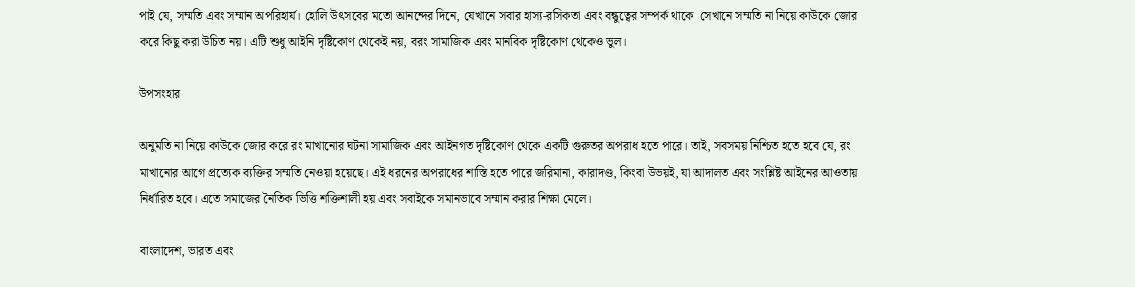পাই যে, সম্মতি এবং সম্মান অপরিহার্য। হোলি উৎসবের মতো আনন্দের দিনে, যেখানে সবার হাস্য-রসিকতা এবং বন্ধুত্বের সম্পর্ক থাকে  সেখানে সম্মতি না নিয়ে কাউকে জোর করে কিছু করা উচিত নয়। এটি শুধু আইনি দৃষ্টিকোণ থেকেই নয়, বরং সামাজিক এবং মানবিক দৃষ্টিকোণ থেকেও ভুল।

উপসংহার

অনুমতি না নিয়ে কাউকে জোর করে রং মাখানোর ঘটনা সামাজিক এবং আইনগত দৃষ্টিকোণ থেকে একটি গুরুতর অপরাধ হতে পারে। তাই, সবসময় নিশ্চিত হতে হবে যে, রং মাখানোর আগে প্রত্যেক ব্যক্তির সম্মতি নেওয়া হয়েছে। এই ধরনের অপরাধের শাস্তি হতে পারে জরিমানা, কারাদণ্ড, কিংবা উভয়ই, যা আদালত এবং সংশ্লিষ্ট আইনের আওতায় নির্ধারিত হবে। এতে সমাজের নৈতিক ভিত্তি শক্তিশালী হয় এবং সবাইকে সমানভাবে সম্মান করার শিক্ষা মেলে।

বাংলাদেশ, ভারত এবং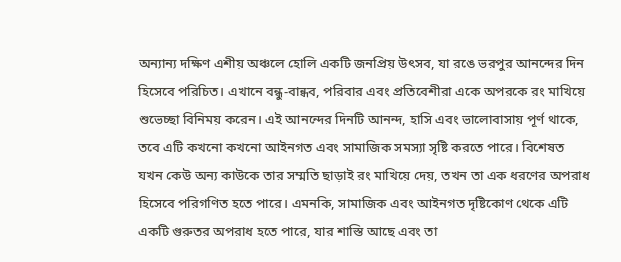অন্যান্য দক্ষিণ এশীয় অঞ্চলে হোলি একটি জনপ্রিয় উৎসব, যা রঙে ভরপুর আনন্দের দিন হিসেবে পরিচিত। এখানে বন্ধু-বান্ধব, পরিবার এবং প্রতিবেশীরা একে অপরকে রং মাখিয়ে শুভেচ্ছা বিনিময় করেন। এই আনন্দের দিনটি আনন্দ, হাসি এবং ভালোবাসায় পূর্ণ থাকে, তবে এটি কখনো কখনো আইনগত এবং সামাজিক সমস্যা সৃষ্টি করতে পারে। বিশেষত যখন কেউ অন্য কাউকে তার সম্মতি ছাড়াই রং মাখিয়ে দেয়, তখন তা এক ধরণের অপরাধ হিসেবে পরিগণিত হতে পারে। এমনকি, সামাজিক এবং আইনগত দৃষ্টিকোণ থেকে এটি একটি গুরুতর অপরাধ হতে পারে, যার শাস্তি আছে এবং তা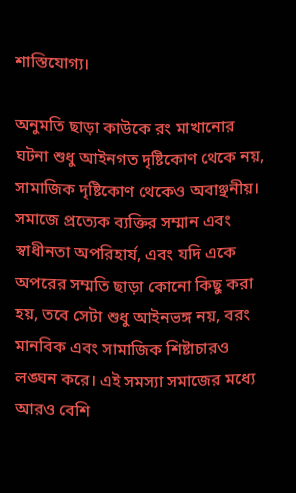শাস্তিযোগ্য।

অনুমতি ছাড়া কাউকে রং মাখানোর ঘটনা শুধু আইনগত দৃষ্টিকোণ থেকে নয়, সামাজিক দৃষ্টিকোণ থেকেও অবাঞ্ছনীয়। সমাজে প্রত্যেক ব্যক্তির সম্মান এবং স্বাধীনতা অপরিহার্য, এবং যদি একে অপরের সম্মতি ছাড়া কোনো কিছু করা হয়, তবে সেটা শুধু আইনভঙ্গ নয়, বরং মানবিক এবং সামাজিক শিষ্টাচারও লঙ্ঘন করে। এই সমস্যা সমাজের মধ্যে আরও বেশি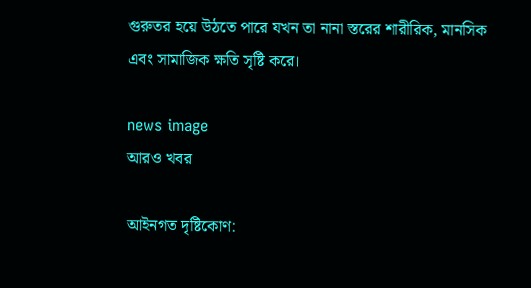গুরুতর হয়ে উঠতে পারে যখন তা নানা স্তরের শারীরিক, মানসিক এবং সামাজিক ক্ষতি সৃষ্টি করে।

news image
আরও খবর

আইনগত দৃষ্টিকোণ: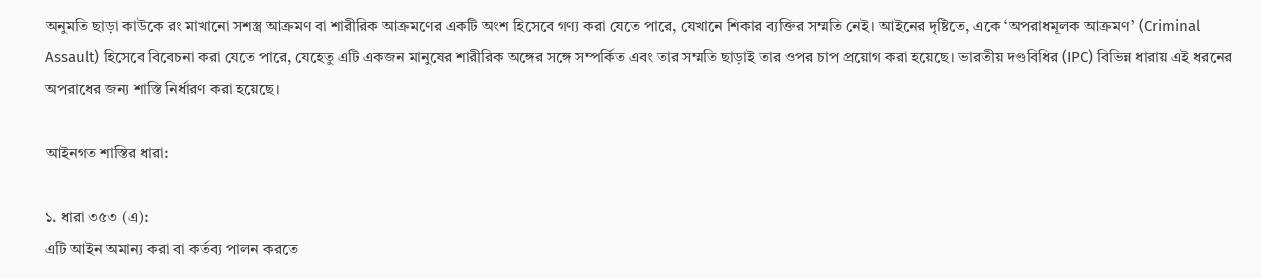অনুমতি ছাড়া কাউকে রং মাখানো সশস্ত্র আক্রমণ বা শারীরিক আক্রমণের একটি অংশ হিসেবে গণ্য করা যেতে পারে, যেখানে শিকার ব্যক্তির সম্মতি নেই। আইনের দৃষ্টিতে, একে ‘অপরাধমূলক আক্রমণ’ (Criminal Assault) হিসেবে বিবেচনা করা যেতে পারে, যেহেতু এটি একজন মানুষের শারীরিক অঙ্গের সঙ্গে সম্পর্কিত এবং তার সম্মতি ছাড়াই তার ওপর চাপ প্রয়োগ করা হয়েছে। ভারতীয় দণ্ডবিধির (IPC) বিভিন্ন ধারায় এই ধরনের অপরাধের জন্য শাস্তি নির্ধারণ করা হয়েছে।

আইনগত শাস্তির ধারা:

১. ধারা ৩৫৩ (এ):
এটি আইন অমান্য করা বা কর্তব্য পালন করতে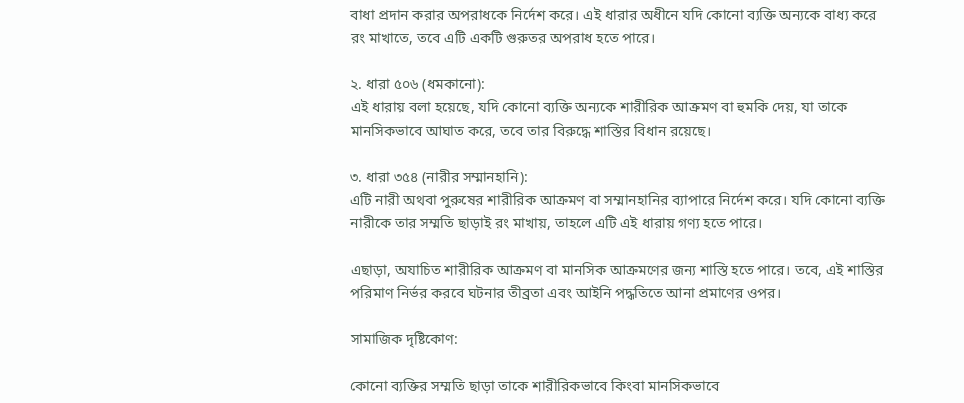বাধা প্রদান করার অপরাধকে নির্দেশ করে। এই ধারার অধীনে যদি কোনো ব্যক্তি অন্যকে বাধ্য করে রং মাখাতে, তবে এটি একটি গুরুতর অপরাধ হতে পারে।

২. ধারা ৫০৬ (ধমকানো):
এই ধারায় বলা হয়েছে, যদি কোনো ব্যক্তি অন্যকে শারীরিক আক্রমণ বা হুমকি দেয়, যা তাকে মানসিকভাবে আঘাত করে, তবে তার বিরুদ্ধে শাস্তির বিধান রয়েছে।

৩. ধারা ৩৫৪ (নারীর সম্মানহানি):
এটি নারী অথবা পুরুষের শারীরিক আক্রমণ বা সম্মানহানির ব্যাপারে নির্দেশ করে। যদি কোনো ব্যক্তি নারীকে তার সম্মতি ছাড়াই রং মাখায়, তাহলে এটি এই ধারায় গণ্য হতে পারে।

এছাড়া, অযাচিত শারীরিক আক্রমণ বা মানসিক আক্রমণের জন্য শাস্তি হতে পারে। তবে, এই শাস্তির পরিমাণ নির্ভর করবে ঘটনার তীব্রতা এবং আইনি পদ্ধতিতে আনা প্রমাণের ওপর।

সামাজিক দৃষ্টিকোণ:

কোনো ব্যক্তির সম্মতি ছাড়া তাকে শারীরিকভাবে কিংবা মানসিকভাবে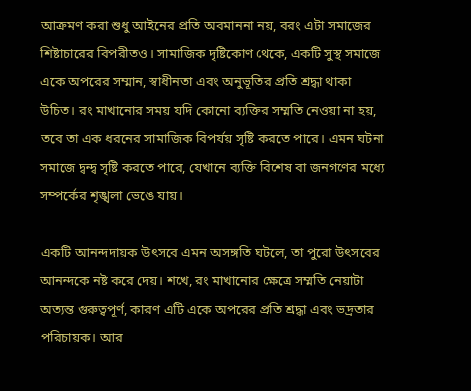আক্রমণ করা শুধু আইনের প্রতি অবমাননা নয়, বরং এটা সমাজের শিষ্টাচারের বিপরীতও। সামাজিক দৃষ্টিকোণ থেকে, একটি সুস্থ সমাজে একে অপরের সম্মান, স্বাধীনতা এবং অনুভূতির প্রতি শ্রদ্ধা থাকা উচিত। রং মাখানোর সময় যদি কোনো ব্যক্তির সম্মতি নেওয়া না হয়, তবে তা এক ধরনের সামাজিক বিপর্যয় সৃষ্টি করতে পারে। এমন ঘটনা সমাজে দ্বন্দ্ব সৃষ্টি করতে পারে, যেখানে ব্যক্তি বিশেষ বা জনগণের মধ্যে সম্পর্কের শৃঙ্খলা ভেঙে যায়।

একটি আনন্দদায়ক উৎসবে এমন অসঙ্গতি ঘটলে, তা পুরো উৎসবের আনন্দকে নষ্ট করে দেয়। শখে, রং মাখানোর ক্ষেত্রে সম্মতি নেয়াটা অত্যন্ত গুরুত্বপূর্ণ, কারণ এটি একে অপরের প্রতি শ্রদ্ধা এবং ভদ্রতার পরিচায়ক। আর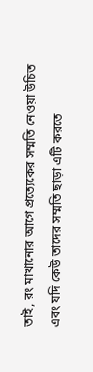তাই, রং মাখানোর আগে প্রত্যেকের সম্মতি নেওয়া উচিত এবং যদি কেউ তাদের সম্মতি ছাড়া এটি করতে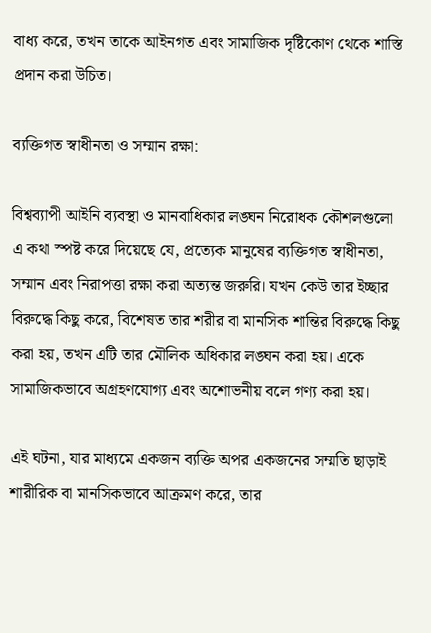বাধ্য করে, তখন তাকে আইনগত এবং সামাজিক দৃষ্টিকোণ থেকে শাস্তি প্রদান করা উচিত।

ব্যক্তিগত স্বাধীনতা ও সম্মান রক্ষা:

বিশ্বব্যাপী আইনি ব্যবস্থা ও মানবাধিকার লঙ্ঘন নিরোধক কৌশলগুলো এ কথা স্পষ্ট করে দিয়েছে যে, প্রত্যেক মানুষের ব্যক্তিগত স্বাধীনতা, সম্মান এবং নিরাপত্তা রক্ষা করা অত্যন্ত জরুরি। যখন কেউ তার ইচ্ছার বিরুদ্ধে কিছু করে, বিশেষত তার শরীর বা মানসিক শান্তির বিরুদ্ধে কিছু করা হয়, তখন এটি তার মৌলিক অধিকার লঙ্ঘন করা হয়। একে সামাজিকভাবে অগ্রহণযোগ্য এবং অশোভনীয় বলে গণ্য করা হয়।

এই ঘটনা, যার মাধ্যমে একজন ব্যক্তি অপর একজনের সম্মতি ছাড়াই শারীরিক বা মানসিকভাবে আক্রমণ করে, তার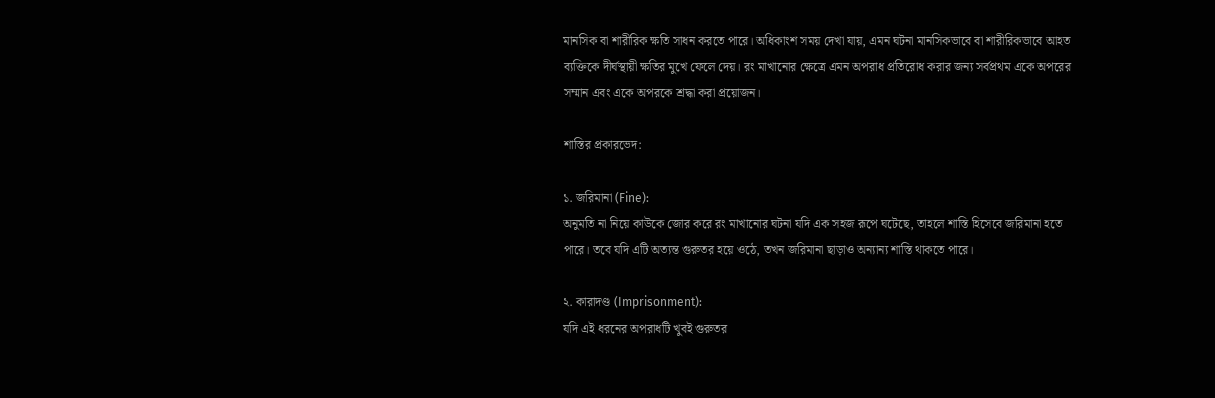মানসিক বা শারীরিক ক্ষতি সাধন করতে পারে। অধিকাংশ সময় দেখা যায়, এমন ঘটনা মানসিকভাবে বা শারীরিকভাবে আহত ব্যক্তিকে দীর্ঘস্থায়ী ক্ষতির মুখে ফেলে দেয়। রং মাখানোর ক্ষেত্রে এমন অপরাধ প্রতিরোধ করার জন্য সর্বপ্রথম একে অপরের সম্মান এবং একে অপরকে শ্রদ্ধা করা প্রয়োজন।

শাস্তির প্রকারভেদ:

১. জরিমানা (Fine):
অনুমতি না নিয়ে কাউকে জোর করে রং মাখানোর ঘটনা যদি এক সহজ রূপে ঘটেছে, তাহলে শাস্তি হিসেবে জরিমানা হতে পারে। তবে যদি এটি অত্যন্ত গুরুতর হয়ে ওঠে, তখন জরিমানা ছাড়াও অন্যান্য শাস্তি থাকতে পারে।

২. কারাদণ্ড (Imprisonment):
যদি এই ধরনের অপরাধটি খুবই গুরুতর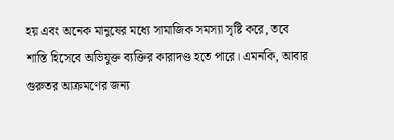হয় এবং অনেক মানুষের মধ্যে সামাজিক সমস্যা সৃষ্টি করে, তবে শাস্তি হিসেবে অভিযুক্ত ব্যক্তির কারাদণ্ড হতে পারে। এমনকি, আবার গুরুতর আক্রমণের জন্য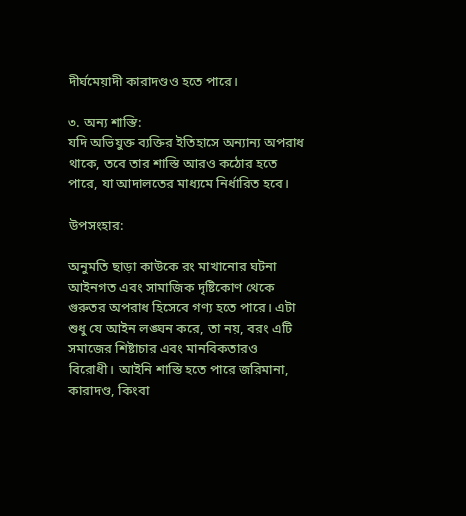দীর্ঘমেয়াদী কারাদণ্ডও হতে পারে।

৩. অন্য শাস্তি:
যদি অভিযুক্ত ব্যক্তির ইতিহাসে অন্যান্য অপরাধ থাকে, তবে তার শাস্তি আরও কঠোর হতে পারে, যা আদালতের মাধ্যমে নির্ধারিত হবে।

উপসংহার:

অনুমতি ছাড়া কাউকে রং মাখানোর ঘটনা আইনগত এবং সামাজিক দৃষ্টিকোণ থেকে গুরুতর অপরাধ হিসেবে গণ্য হতে পারে। এটা শুধু যে আইন লঙ্ঘন করে, তা নয়, বরং এটি সমাজের শিষ্টাচার এবং মানবিকতারও বিরোধী। আইনি শাস্তি হতে পারে জরিমানা, কারাদণ্ড, কিংবা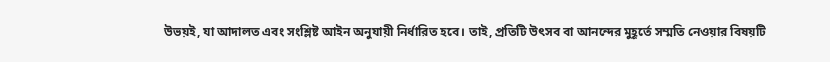উভয়ই, যা আদালত এবং সংশ্লিষ্ট আইন অনুযায়ী নির্ধারিত হবে। তাই, প্রতিটি উৎসব বা আনন্দের মুহূর্তে সম্মতি নেওয়ার বিষয়টি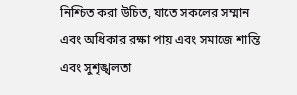নিশ্চিত করা উচিত, যাতে সকলের সম্মান এবং অধিকার রক্ষা পায় এবং সমাজে শান্তি এবং সুশৃঙ্খলতা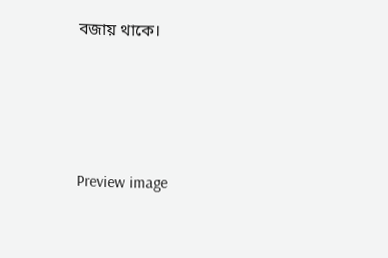বজায় থাকে।




Preview image